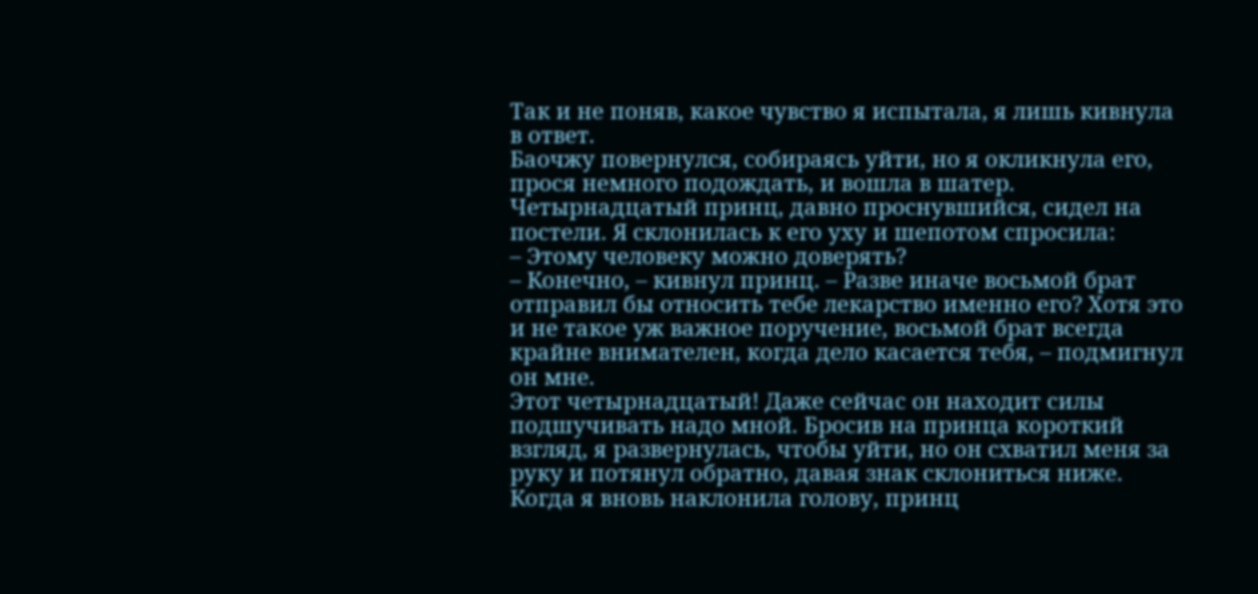Так и не поняв, какое чувство я испытала, я лишь кивнула в ответ.
Баочжу повернулся, собираясь уйти, но я окликнула его, прося немного подождать, и вошла в шатер. Четырнадцатый принц, давно проснувшийся, сидел на постели. Я склонилась к его уху и шепотом спросила:
– Этому человеку можно доверять?
– Конечно, – кивнул принц. – Разве иначе восьмой брат отправил бы относить тебе лекарство именно его? Хотя это и не такое уж важное поручение, восьмой брат всегда крайне внимателен, когда дело касается тебя, – подмигнул он мне.
Этот четырнадцатый! Даже сейчас он находит силы подшучивать надо мной. Бросив на принца короткий взгляд, я развернулась, чтобы уйти, но он схватил меня за руку и потянул обратно, давая знак склониться ниже. Когда я вновь наклонила голову, принц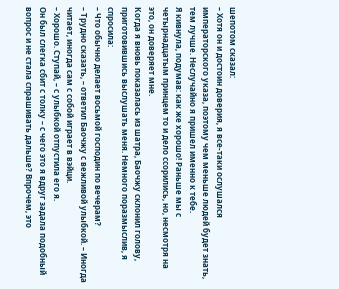шепотом сказал:
– Хотя он и достоин доверия, я все-таки ослушался императорского указа, поэтому чем меньше людей будет знать, тем лучше. Неслучайно я пришел именно к тебе.
Я кивнула, подумав: как же хорошо! Раньше мы с четырнадцатым принцем то и дело ссорились, но, несмотря на это, он доверяет мне.
Когда я вновь показалась из шатра, Баочжу склонил голову, приготовившись выслушать меня. Немного поразмыслив, я спросила:
– Что обычно делает восьмой господин по вечерам?
– Трудно сказать, – ответил Баочжу с вежливой улыбкой. – Иногда читает, иногда сам с собой играет в вэйци.
– Хорошо. Ступай, – с улыбкой отпустила его я.
Он был слегка сбит с толку – с чего это я вдруг задала подобный вопрос и не стала спрашивать дальше? Впрочем, это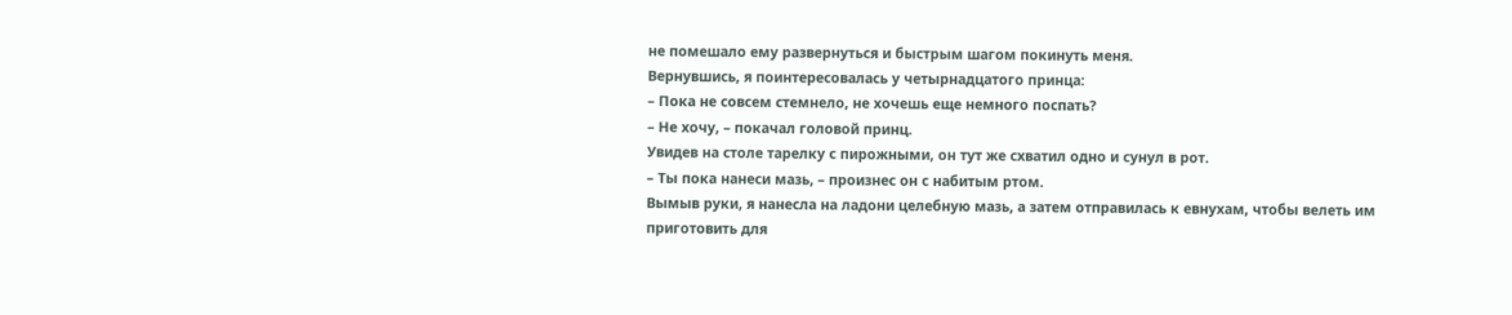не помешало ему развернуться и быстрым шагом покинуть меня.
Вернувшись, я поинтересовалась у четырнадцатого принца:
– Пока не совсем стемнело, не хочешь еще немного поспать?
– Не хочу, – покачал головой принц.
Увидев на столе тарелку с пирожными, он тут же схватил одно и сунул в рот.
– Ты пока нанеси мазь, – произнес он с набитым ртом.
Вымыв руки, я нанесла на ладони целебную мазь, а затем отправилась к евнухам, чтобы велеть им приготовить для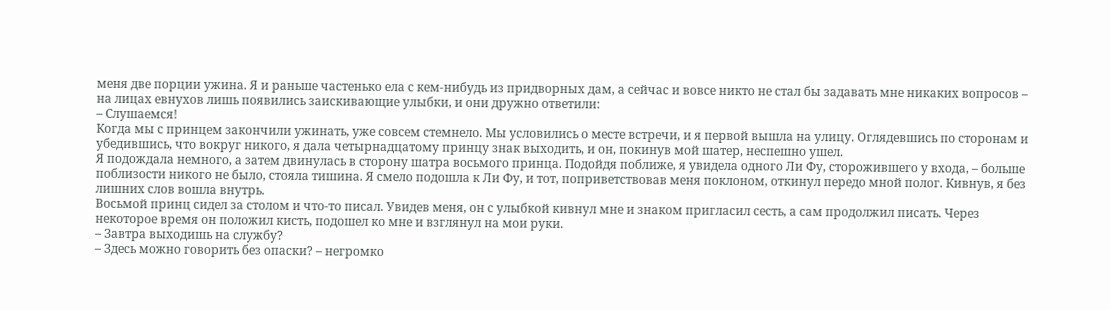меня две порции ужина. Я и раньше частенько ела с кем-нибудь из придворных дам, а сейчас и вовсе никто не стал бы задавать мне никаких вопросов – на лицах евнухов лишь появились заискивающие улыбки, и они дружно ответили:
– Слушаемся!
Когда мы с принцем закончили ужинать, уже совсем стемнело. Мы условились о месте встречи, и я первой вышла на улицу. Оглядевшись по сторонам и убедившись, что вокруг никого, я дала четырнадцатому принцу знак выходить, и он, покинув мой шатер, неспешно ушел.
Я подождала немного, а затем двинулась в сторону шатра восьмого принца. Подойдя поближе, я увидела одного Ли Фу, сторожившего у входа, – больше поблизости никого не было, стояла тишина. Я смело подошла к Ли Фу, и тот, поприветствовав меня поклоном, откинул передо мной полог. Кивнув, я без лишних слов вошла внутрь.
Восьмой принц сидел за столом и что-то писал. Увидев меня, он с улыбкой кивнул мне и знаком пригласил сесть, а сам продолжил писать. Через некоторое время он положил кисть, подошел ко мне и взглянул на мои руки.
– Завтра выходишь на службу?
– Здесь можно говорить без опаски? – негромко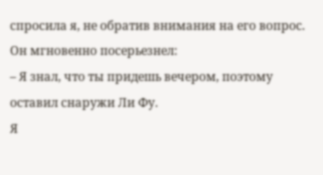спросила я, не обратив внимания на его вопрос.
Он мгновенно посерьезнел:
– Я знал, что ты придешь вечером, поэтому оставил снаружи Ли Фу.
Я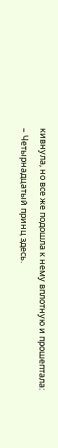кивнула, но все же подошла к нему вплотную и прошептала:
– Четырнадцатый принц здесь.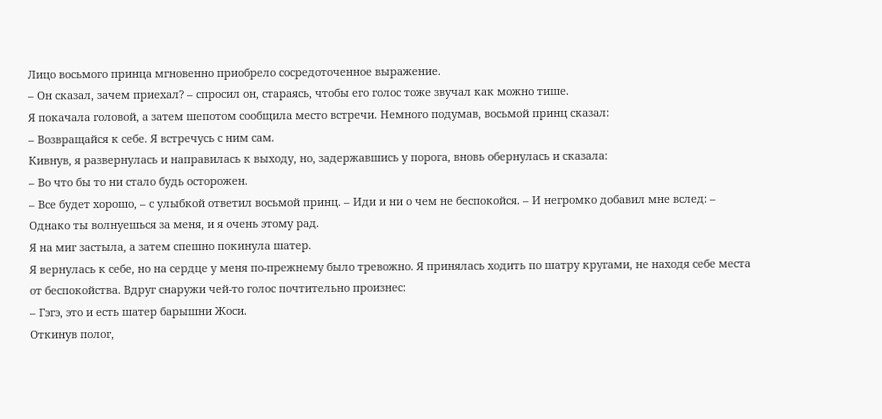Лицо восьмого принца мгновенно приобрело сосредоточенное выражение.
– Он сказал, зачем приехал? – спросил он, стараясь, чтобы его голос тоже звучал как можно тише.
Я покачала головой, а затем шепотом сообщила место встречи. Немного подумав, восьмой принц сказал:
– Возвращайся к себе. Я встречусь с ним сам.
Кивнув, я развернулась и направилась к выходу, но, задержавшись у порога, вновь обернулась и сказала:
– Во что бы то ни стало будь осторожен.
– Все будет хорошо, – с улыбкой ответил восьмой принц. – Иди и ни о чем не беспокойся. – И негромко добавил мне вслед: – Однако ты волнуешься за меня, и я очень этому рад.
Я на миг застыла, а затем спешно покинула шатер.
Я вернулась к себе, но на сердце у меня по-прежнему было тревожно. Я принялась ходить по шатру кругами, не находя себе места от беспокойства. Вдруг снаружи чей-то голос почтительно произнес:
– Гэгэ, это и есть шатер барышни Жоси.
Откинув полог,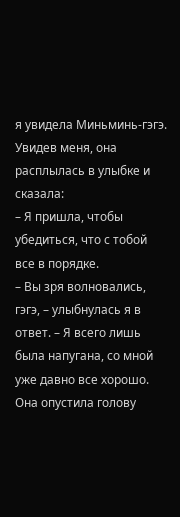я увидела Миньминь-гэгэ. Увидев меня, она расплылась в улыбке и сказала:
– Я пришла, чтобы убедиться, что с тобой все в порядке.
– Вы зря волновались, гэгэ, – улыбнулась я в ответ. – Я всего лишь была напугана, со мной уже давно все хорошо.
Она опустила голову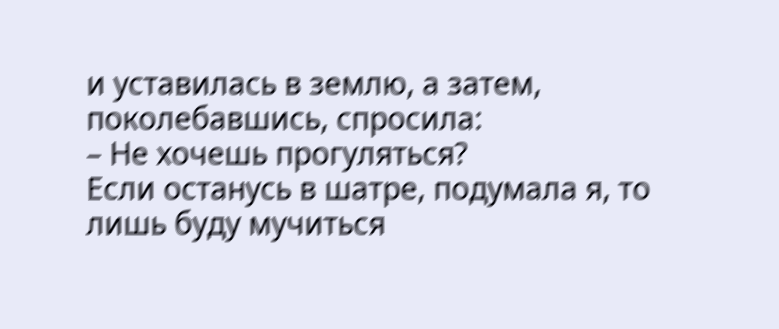и уставилась в землю, а затем, поколебавшись, спросила:
– Не хочешь прогуляться?
Если останусь в шатре, подумала я, то лишь буду мучиться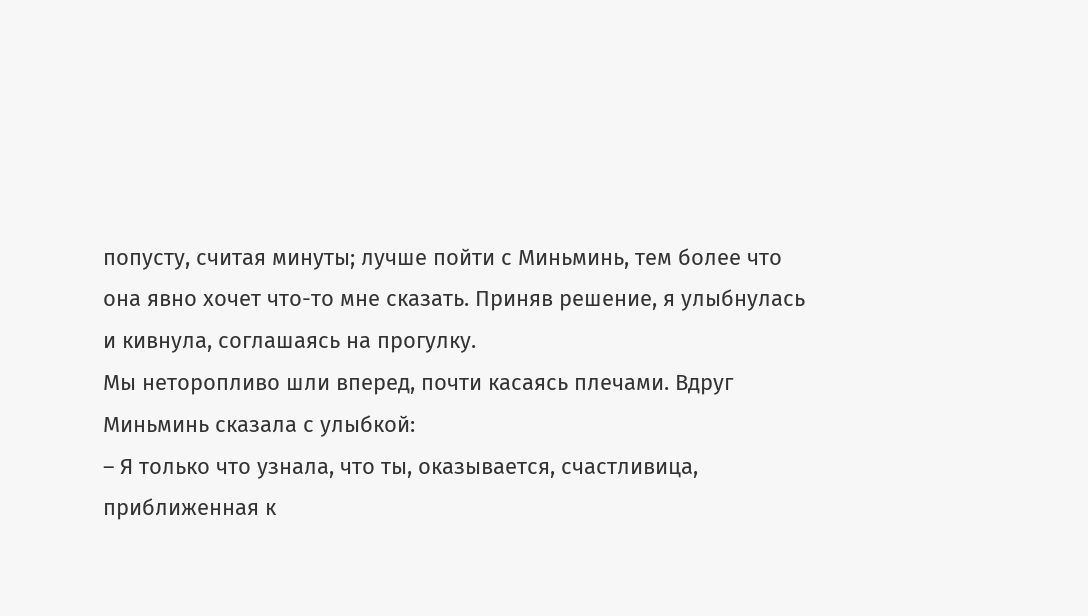попусту, считая минуты; лучше пойти с Миньминь, тем более что она явно хочет что-то мне сказать. Приняв решение, я улыбнулась и кивнула, соглашаясь на прогулку.
Мы неторопливо шли вперед, почти касаясь плечами. Вдруг Миньминь сказала с улыбкой:
– Я только что узнала, что ты, оказывается, счастливица, приближенная к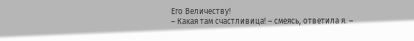Его Величеству!
– Какая там счастливица! – смеясь, ответила я. –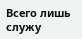Всего лишь служу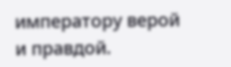императору верой и правдой.